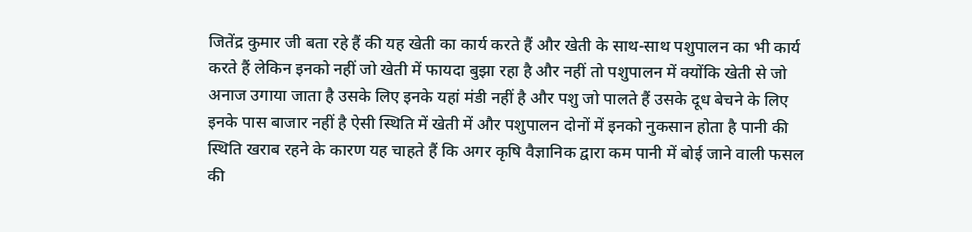जितेंद्र कुमार जी बता रहे हैं की यह खेती का कार्य करते हैं और खेती के साथ-साथ पशुपालन का भी कार्य करते हैं लेकिन इनको नहीं जो खेती में फायदा बुझा रहा है और नहीं तो पशुपालन में क्योंकि खेती से जो अनाज उगाया जाता है उसके लिए इनके यहां मंडी नहीं है और पशु जो पालते हैं उसके दूध बेचने के लिए इनके पास बाजार नहीं है ऐसी स्थिति में खेती में और पशुपालन दोनों में इनको नुकसान होता है पानी की स्थिति खराब रहने के कारण यह चाहते हैं कि अगर कृषि वैज्ञानिक द्वारा कम पानी में बोई जाने वाली फसल की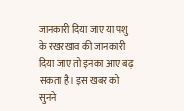जानकारी दिया जाए या पशु के रखरखाव की जानकारी दिया जाए तो इनका आए बढ़ सकता है। इस खबर को सुनने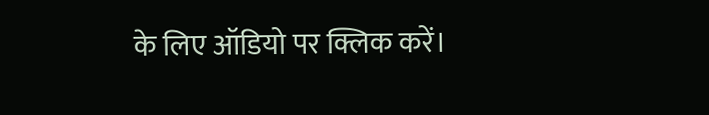के लिए ऑडियो पर क्लिक करें।